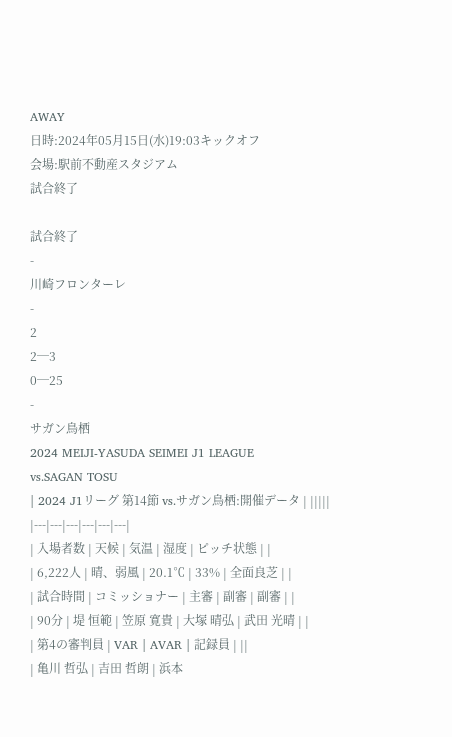AWAY
日時:2024年05月15日(水)19:03キックオフ
会場:駅前不動産スタジアム
試合終了

試合終了
-
川崎フロンターレ
-
2
2─3
0─25
-
サガン鳥栖
2024 MEIJI-YASUDA SEIMEI J1 LEAGUE
vs.SAGAN TOSU
| 2024 J1リーグ 第14節 vs.サガン鳥栖:開催データ | |||||
|---|---|---|---|---|---|
| 入場者数 | 天候 | 気温 | 湿度 | ピッチ状態 | |
| 6,222人 | 晴、弱風 | 20.1℃ | 33% | 全面良芝 | |
| 試合時間 | コミッショナー | 主審 | 副審 | 副審 | |
| 90分 | 堤 恒範 | 笠原 寛貴 | 大塚 晴弘 | 武田 光晴 | |
| 第4の審判員 | VAR | AVAR | 記録員 | ||
| 亀川 哲弘 | 吉田 哲朗 | 浜本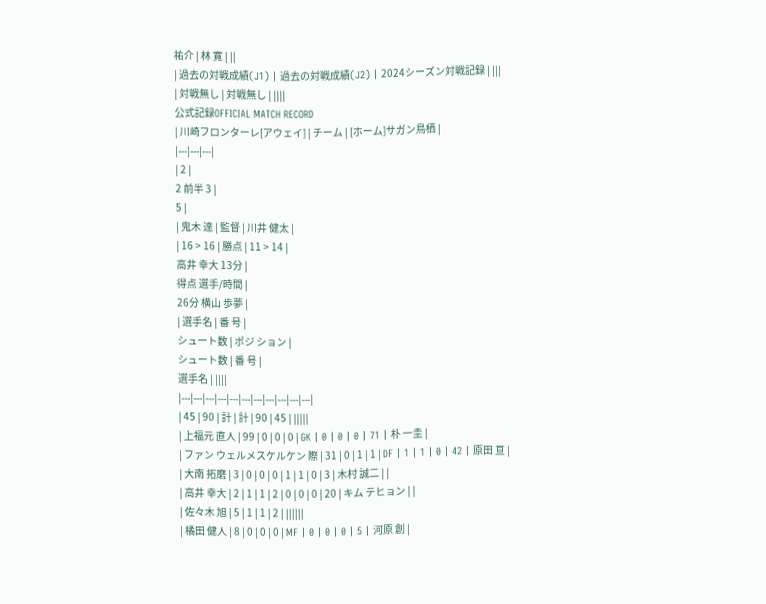祐介 | 林 寛 | ||
| 過去の対戦成績(J1) | 過去の対戦成績(J2) | 2024シーズン対戦記録 | |||
| 対戦無し | 対戦無し | ||||
公式記録OFFICIAL MATCH RECORD
| 川崎フロンターレ[アウェイ] | チーム | [ホーム]サガン鳥栖 |
|---|---|---|
| 2 |
2 前半 3 |
5 |
| 鬼木 達 | 監督 | 川井 健太 |
| 16 > 16 | 勝点 | 11 > 14 |
高井 幸大 13分 |
得点 選手/時間 |
26分 横山 歩夢 |
| 選手名 | 番 号 |
シュート数 | ポジ ション |
シュート数 | 番 号 |
選手名 | ||||
|---|---|---|---|---|---|---|---|---|---|---|
| 45 | 90 | 計 | 計 | 90 | 45 | |||||
| 上福元 直人 | 99 | 0 | 0 | 0 | GK | 0 | 0 | 0 | 71 | 朴 一圭 |
| ファン ウェルメスケルケン 際 | 31 | 0 | 1 | 1 | DF | 1 | 1 | 0 | 42 | 原田 亘 |
| 大南 拓磨 | 3 | 0 | 0 | 0 | 1 | 1 | 0 | 3 | 木村 誠二 | |
| 高井 幸大 | 2 | 1 | 1 | 2 | 0 | 0 | 0 | 20 | キム テヒョン | |
| 佐々木 旭 | 5 | 1 | 1 | 2 | ||||||
| 橘田 健人 | 8 | 0 | 0 | 0 | MF | 0 | 0 | 0 | 5 | 河原 創 |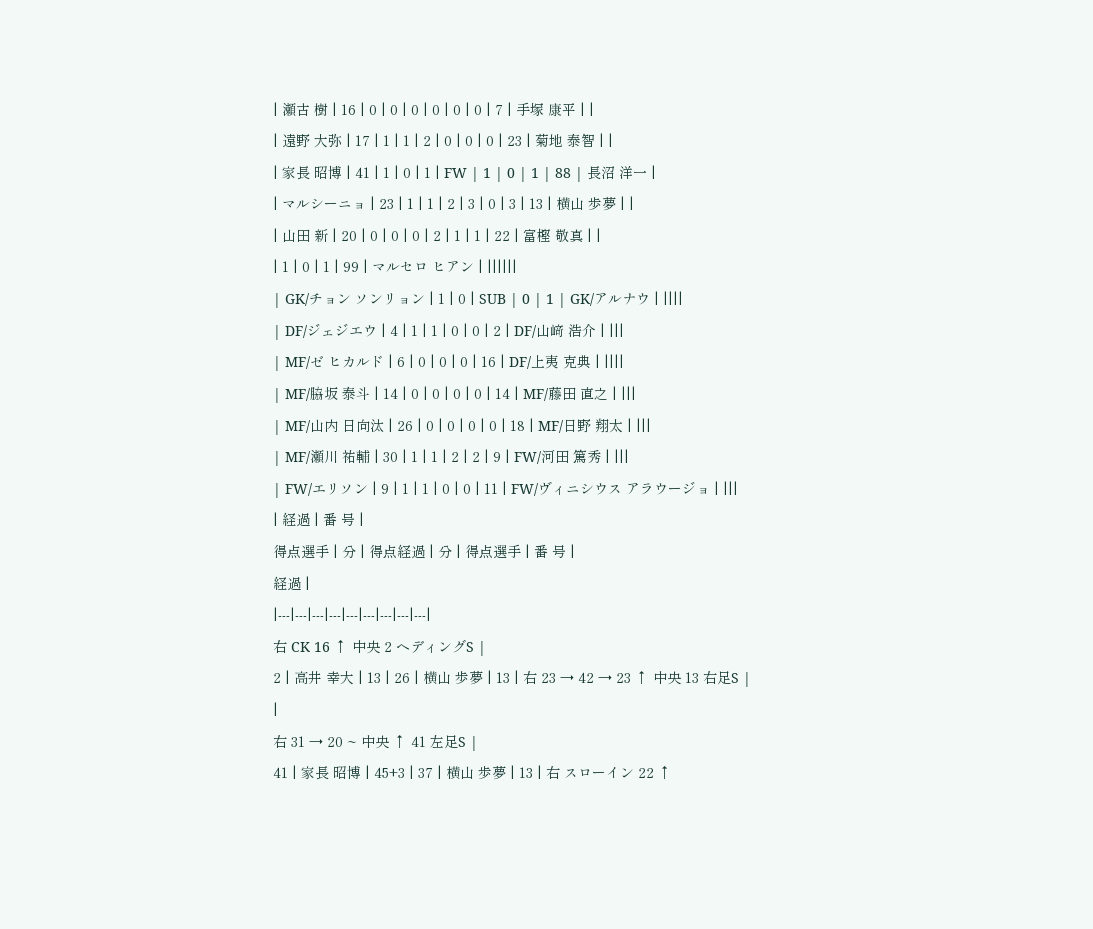| 瀬古 樹 | 16 | 0 | 0 | 0 | 0 | 0 | 0 | 7 | 手塚 康平 | |
| 遠野 大弥 | 17 | 1 | 1 | 2 | 0 | 0 | 0 | 23 | 菊地 泰智 | |
| 家長 昭博 | 41 | 1 | 0 | 1 | FW | 1 | 0 | 1 | 88 | 長沼 洋一 |
| マルシーニョ | 23 | 1 | 1 | 2 | 3 | 0 | 3 | 13 | 横山 歩夢 | |
| 山田 新 | 20 | 0 | 0 | 0 | 2 | 1 | 1 | 22 | 富樫 敬真 | |
| 1 | 0 | 1 | 99 | マルセロ ヒアン | ||||||
| GK/チョン ソンリョン | 1 | 0 | SUB | 0 | 1 | GK/アルナウ | ||||
| DF/ジェジエウ | 4 | 1 | 1 | 0 | 0 | 2 | DF/山﨑 浩介 | |||
| MF/ゼ ヒカルド | 6 | 0 | 0 | 0 | 16 | DF/上夷 克典 | ||||
| MF/脇坂 泰斗 | 14 | 0 | 0 | 0 | 0 | 14 | MF/藤田 直之 | |||
| MF/山内 日向汰 | 26 | 0 | 0 | 0 | 0 | 18 | MF/日野 翔太 | |||
| MF/瀬川 祐輔 | 30 | 1 | 1 | 2 | 2 | 9 | FW/河田 篤秀 | |||
| FW/エリソン | 9 | 1 | 1 | 0 | 0 | 11 | FW/ヴィニシウス アラウージョ | |||
| 経過 | 番 号 |
得点選手 | 分 | 得点経過 | 分 | 得点選手 | 番 号 |
経過 |
|---|---|---|---|---|---|---|---|---|
右 CK 16 ↑ 中央 2 ヘディングS |
2 | 高井 幸大 | 13 | 26 | 横山 歩夢 | 13 | 右 23 → 42 → 23 ↑ 中央 13 右足S |
|
右 31 → 20 ~ 中央 ↑ 41 左足S |
41 | 家長 昭博 | 45+3 | 37 | 横山 歩夢 | 13 | 右 スローイン 22 ↑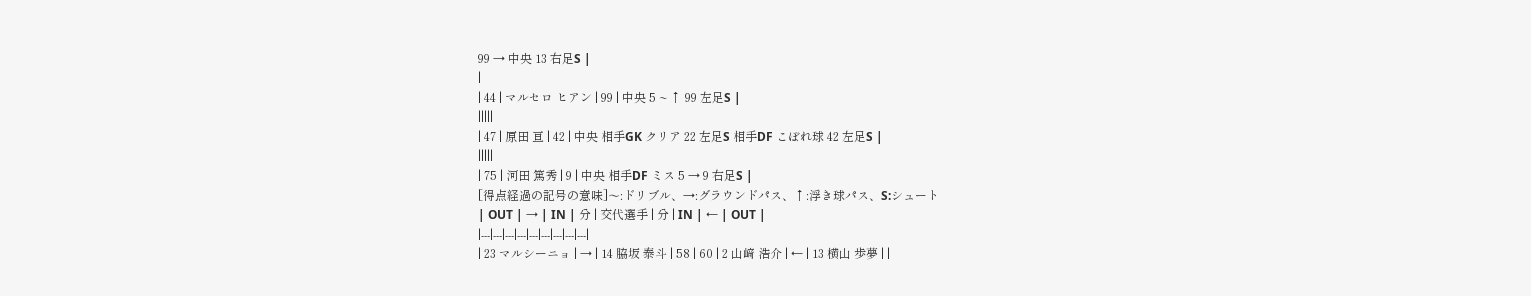99 → 中央 13 右足S |
|
| 44 | マルセロ ヒアン | 99 | 中央 5 ~ ↑ 99 左足S |
|||||
| 47 | 原田 亘 | 42 | 中央 相手GK クリア 22 左足S 相手DF こぼれ球 42 左足S |
|||||
| 75 | 河田 篤秀 | 9 | 中央 相手DF ミス 5 → 9 右足S |
[得点経過の記号の意味]〜:ドリブル、→:グラウンドパス、↑:浮き球パス、S:シュート
| OUT | → | IN | 分 | 交代選手 | 分 | IN | ← | OUT |
|---|---|---|---|---|---|---|---|---|
| 23 マルシーニョ | → | 14 脇坂 泰斗 | 58 | 60 | 2 山﨑 浩介 | ← | 13 横山 歩夢 | |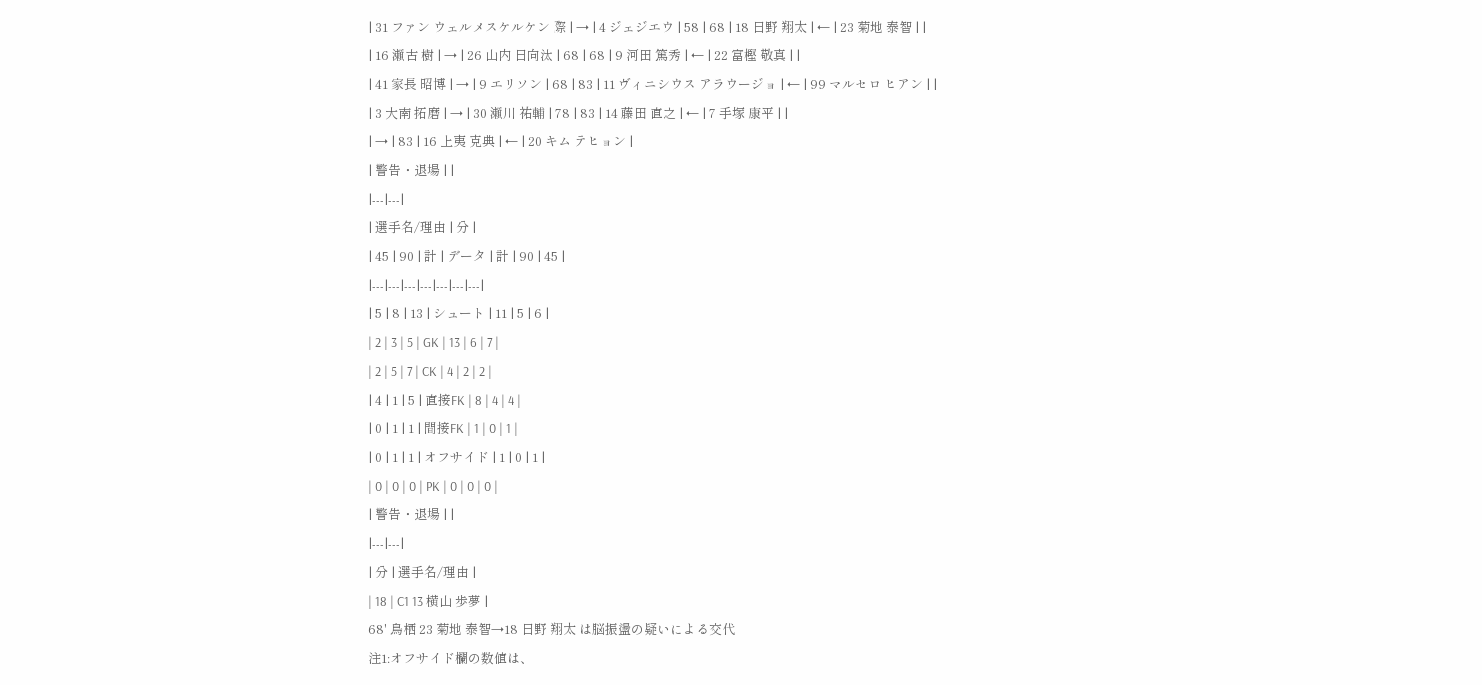| 31 ファン ウェルメスケルケン 際 | → | 4 ジェジエウ | 58 | 68 | 18 日野 翔太 | ← | 23 菊地 泰智 | |
| 16 瀬古 樹 | → | 26 山内 日向汰 | 68 | 68 | 9 河田 篤秀 | ← | 22 富樫 敬真 | |
| 41 家長 昭博 | → | 9 エリソン | 68 | 83 | 11 ヴィニシウス アラウージョ | ← | 99 マルセロ ヒアン | |
| 3 大南 拓磨 | → | 30 瀬川 祐輔 | 78 | 83 | 14 藤田 直之 | ← | 7 手塚 康平 | |
| → | 83 | 16 上夷 克典 | ← | 20 キム テヒョン |
| 警告・退場 | |
|---|---|
| 選手名/理由 | 分 |
| 45 | 90 | 計 | データ | 計 | 90 | 45 |
|---|---|---|---|---|---|---|
| 5 | 8 | 13 | シュート | 11 | 5 | 6 |
| 2 | 3 | 5 | GK | 13 | 6 | 7 |
| 2 | 5 | 7 | CK | 4 | 2 | 2 |
| 4 | 1 | 5 | 直接FK | 8 | 4 | 4 |
| 0 | 1 | 1 | 間接FK | 1 | 0 | 1 |
| 0 | 1 | 1 | オフサイド | 1 | 0 | 1 |
| 0 | 0 | 0 | PK | 0 | 0 | 0 |
| 警告・退場 | |
|---|---|
| 分 | 選手名/理由 |
| 18 | C1 13 横山 歩夢 |
68' 鳥栖 23 菊地 泰智→18 日野 翔太 は脳振盪の疑いによる交代
注1:オフサイド欄の数値は、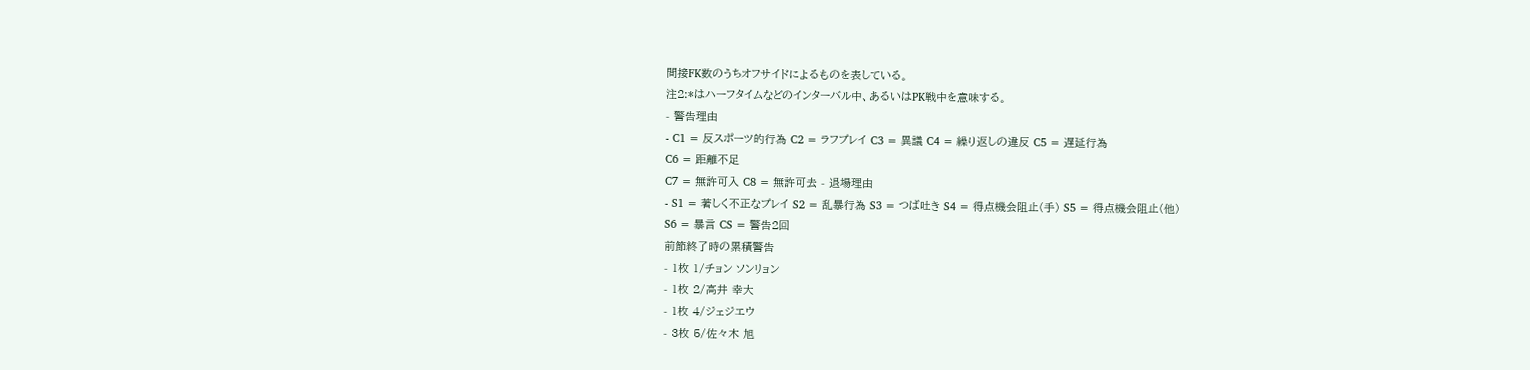間接FK数のうちオフサイドによるものを表している。
注2:*はハーフタイムなどのインターバル中、あるいはPK戦中を意味する。
- 警告理由
- C1 = 反スポーツ的行為 C2 = ラフプレイ C3 = 異議 C4 = 繰り返しの違反 C5 = 遅延行為
C6 = 距離不足
C7 = 無許可入 C8 = 無許可去 - 退場理由
- S1 = 著しく不正なプレイ S2 = 乱暴行為 S3 = つば吐き S4 = 得点機会阻止(手) S5 = 得点機会阻止(他)
S6 = 暴言 CS = 警告2回
前節終了時の累積警告
- 1枚 1/チョン ソンリョン
- 1枚 2/高井 幸大
- 1枚 4/ジェジエウ
- 3枚 5/佐々木 旭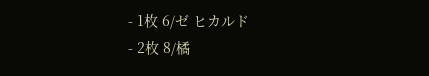- 1枚 6/ゼ ヒカルド
- 2枚 8/橘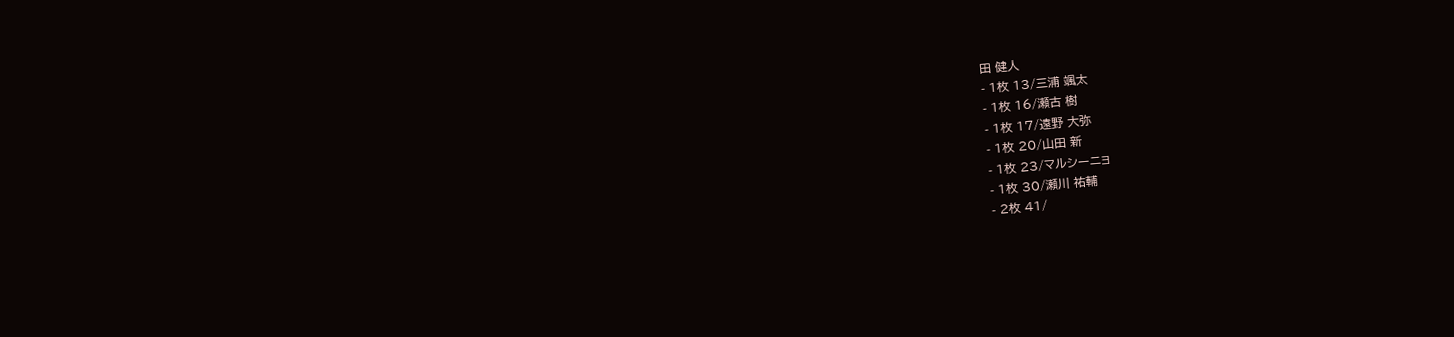田 健人
- 1枚 13/三浦 颯太
- 1枚 16/瀬古 樹
- 1枚 17/遠野 大弥
- 1枚 20/山田 新
- 1枚 23/マルシーニョ
- 1枚 30/瀬川 祐輔
- 2枚 41/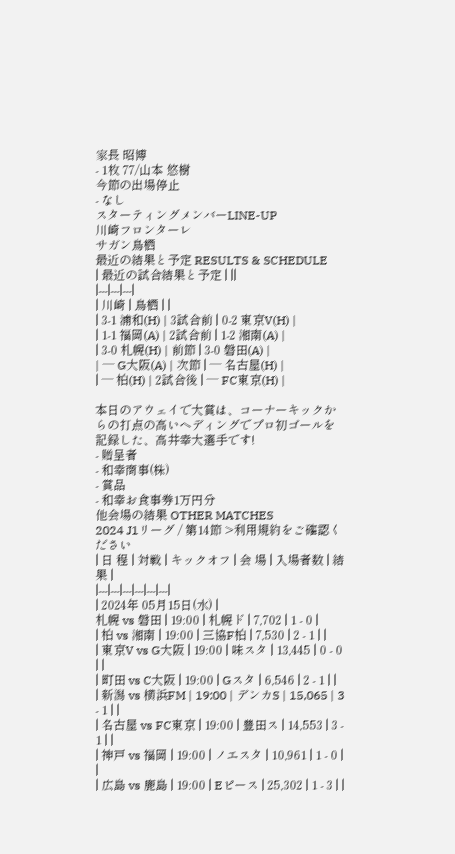家長 昭博
- 1枚 77/山本 悠樹
今節の出場停止
- なし
スターティングメンバーLINE-UP
川崎フロンターレ
サガン鳥栖
最近の結果と予定 RESULTS & SCHEDULE
| 最近の試合結果と予定 | ||
|---|---|---|
| 川崎 | 鳥栖 | |
| 3-1 浦和(H) | 3試合前 | 0-2 東京V(H) |
| 1-1 福岡(A) | 2試合前 | 1-2 湘南(A) |
| 3-0 札幌(H) | 前節 | 3-0 磐田(A) |
| ─ G大阪(A) | 次節 | ─ 名古屋(H) |
| ─ 柏(H) | 2試合後 | ─ FC東京(H) |

本日のアウェイで大賞は、コーナーキックからの打点の高いヘディングでプロ初ゴールを記録した、高井幸大選手です!
- 贈呈者
- 和幸商事(株)
- 賞品
- 和幸お食事券1万円分
他会場の結果 OTHER MATCHES
2024 J1リーグ / 第14節 >利用規約をご確認ください
| 日 程 | 対戦 | キックオフ | 会 場 | 入場者数 | 結果 |
|---|---|---|---|---|---|
| 2024年 05月15日(水) |
札幌 vs 磐田 | 19:00 | 札幌ド | 7,702 | 1 - 0 |
| 柏 vs 湘南 | 19:00 | 三協F柏 | 7,530 | 2 - 1 | |
| 東京V vs G大阪 | 19:00 | 味スタ | 13,445 | 0 - 0 | |
| 町田 vs C大阪 | 19:00 | Gスタ | 6,546 | 2 - 1 | |
| 新潟 vs 横浜FM | 19:00 | デンカS | 15,065 | 3 - 1 | |
| 名古屋 vs FC東京 | 19:00 | 豊田ス | 14,553 | 3 - 1 | |
| 神戸 vs 福岡 | 19:00 | ノエスタ | 10,961 | 1 - 0 | |
| 広島 vs 鹿島 | 19:00 | Eピース | 25,302 | 1 - 3 | |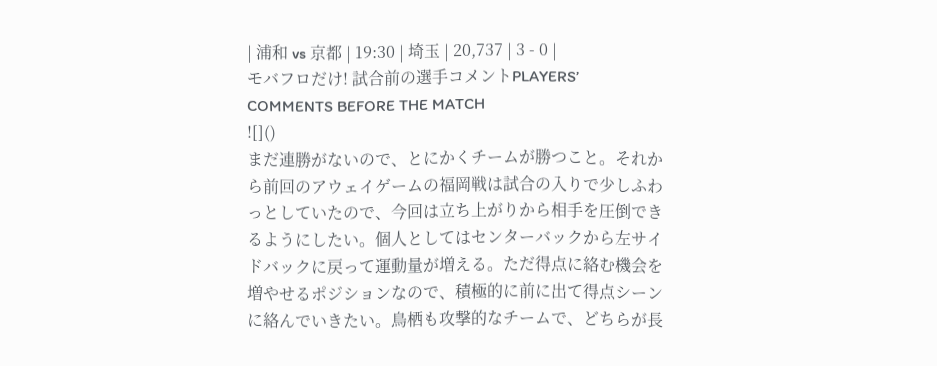| 浦和 vs 京都 | 19:30 | 埼玉 | 20,737 | 3 - 0 |
モバフロだけ! 試合前の選手コメントPLAYERS’ COMMENTS BEFORE THE MATCH
![]()
まだ連勝がないので、とにかくチームが勝つこと。それから前回のアウェイゲームの福岡戦は試合の入りで少しふわっとしていたので、今回は立ち上がりから相手を圧倒できるようにしたい。個人としてはセンターバックから左サイドバックに戻って運動量が増える。ただ得点に絡む機会を増やせるポジションなので、積極的に前に出て得点シーンに絡んでいきたい。鳥栖も攻撃的なチームで、どちらが長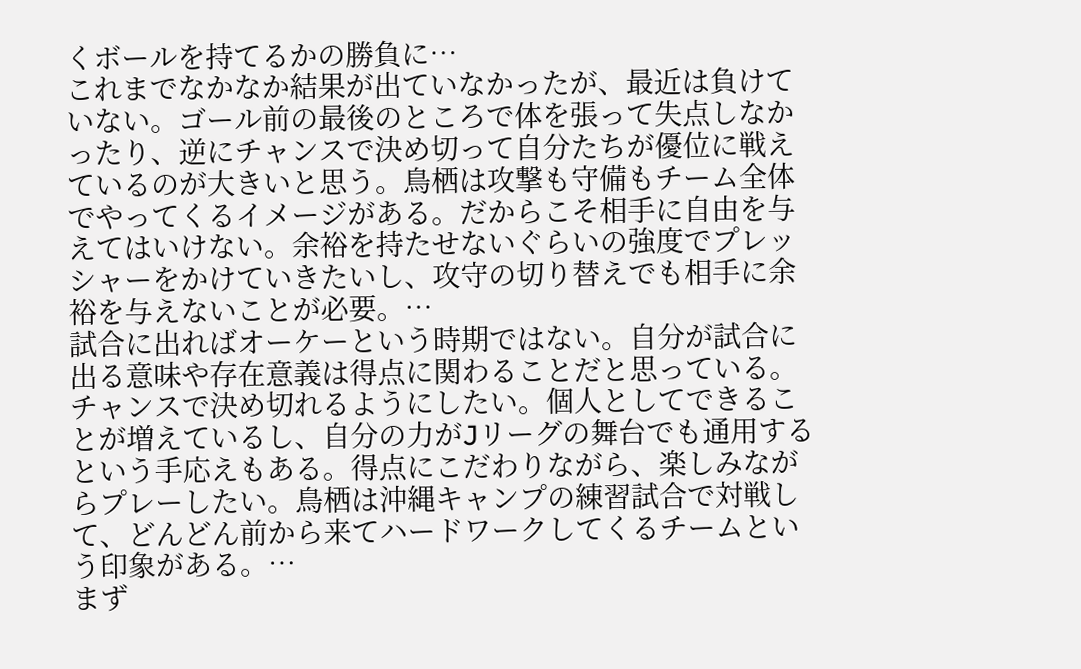くボールを持てるかの勝負に…
これまでなかなか結果が出ていなかったが、最近は負けていない。ゴール前の最後のところで体を張って失点しなかったり、逆にチャンスで決め切って自分たちが優位に戦えているのが大きいと思う。鳥栖は攻撃も守備もチーム全体でやってくるイメージがある。だからこそ相手に自由を与えてはいけない。余裕を持たせないぐらいの強度でプレッシャーをかけていきたいし、攻守の切り替えでも相手に余裕を与えないことが必要。…
試合に出ればオーケーという時期ではない。自分が試合に出る意味や存在意義は得点に関わることだと思っている。チャンスで決め切れるようにしたい。個人としてできることが増えているし、自分の力がJリーグの舞台でも通用するという手応えもある。得点にこだわりながら、楽しみながらプレーしたい。鳥栖は沖縄キャンプの練習試合で対戦して、どんどん前から来てハードワークしてくるチームという印象がある。…
まず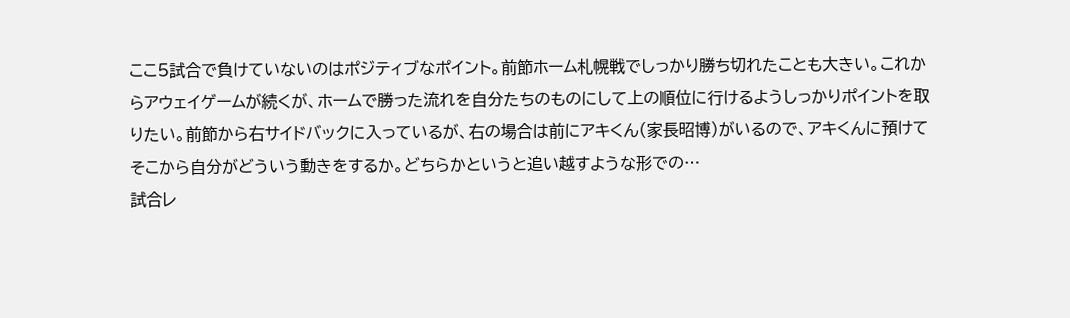ここ5試合で負けていないのはポジティブなポイント。前節ホーム札幌戦でしっかり勝ち切れたことも大きい。これからアウェイゲームが続くが、ホームで勝った流れを自分たちのものにして上の順位に行けるようしっかりポイントを取りたい。前節から右サイドバックに入っているが、右の場合は前にアキくん(家長昭博)がいるので、アキくんに預けてそこから自分がどういう動きをするか。どちらかというと追い越すような形での…
試合レ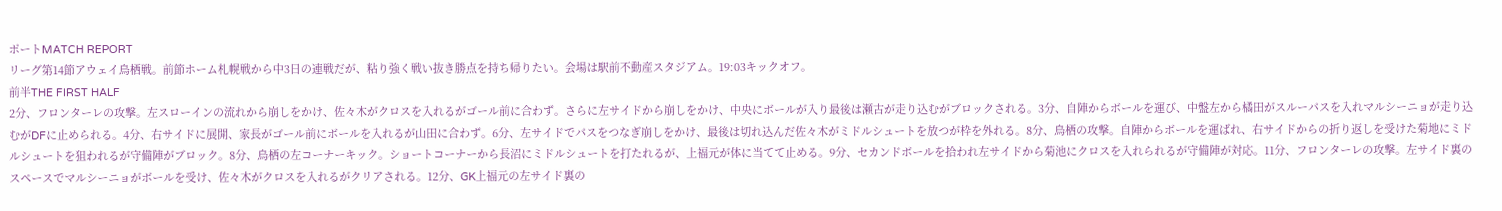ポートMATCH REPORT
リーグ第14節アウェイ鳥栖戦。前節ホーム札幌戦から中3日の連戦だが、粘り強く戦い抜き勝点を持ち帰りたい。会場は駅前不動産スタジアム。19:03キックオフ。
前半THE FIRST HALF
2分、フロンターレの攻撃。左スローインの流れから崩しをかけ、佐々木がクロスを入れるがゴール前に合わず。さらに左サイドから崩しをかけ、中央にボールが入り最後は瀬古が走り込むがブロックされる。3分、自陣からボールを運び、中盤左から橘田がスルーパスを入れマルシーニョが走り込むがDFに止められる。4分、右サイドに展開、家長がゴール前にボールを入れるが山田に合わず。6分、左サイドでパスをつなぎ崩しをかけ、最後は切れ込んだ佐々木がミドルシュートを放つが枠を外れる。8分、鳥栖の攻撃。自陣からボールを運ばれ、右サイドからの折り返しを受けた菊地にミドルシュートを狙われるが守備陣がブロック。8分、鳥栖の左コーナーキック。ショートコーナーから長沼にミドルシュートを打たれるが、上福元が体に当てて止める。9分、セカンドボールを拾われ左サイドから菊池にクロスを入れられるが守備陣が対応。11分、フロンターレの攻撃。左サイド裏のスペースでマルシーニョがボールを受け、佐々木がクロスを入れるがクリアされる。12分、GK上福元の左サイド裏の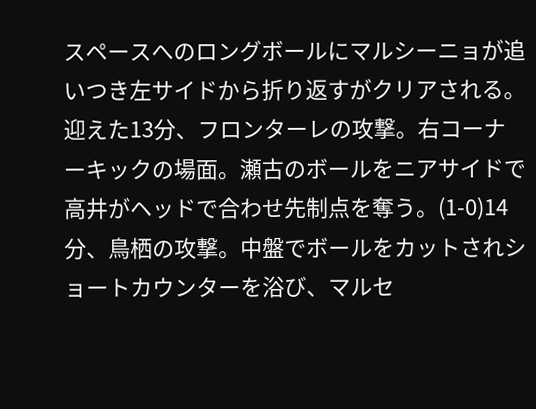スペースへのロングボールにマルシーニョが追いつき左サイドから折り返すがクリアされる。迎えた13分、フロンターレの攻撃。右コーナーキックの場面。瀬古のボールをニアサイドで高井がヘッドで合わせ先制点を奪う。(1-0)14分、鳥栖の攻撃。中盤でボールをカットされショートカウンターを浴び、マルセ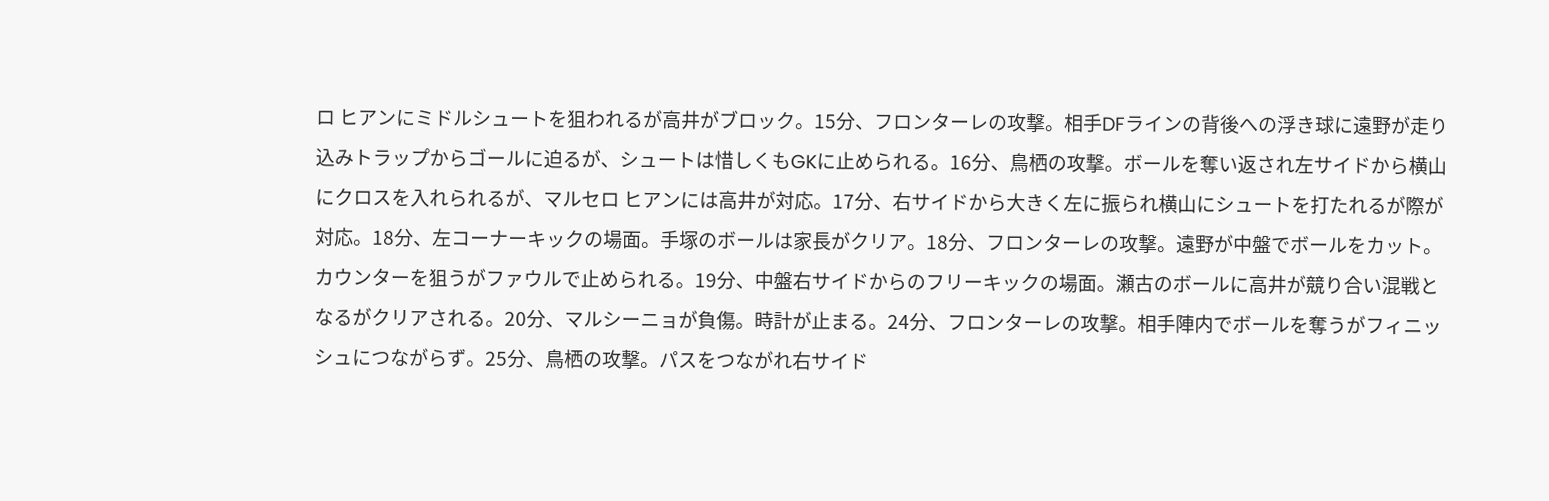ロ ヒアンにミドルシュートを狙われるが高井がブロック。15分、フロンターレの攻撃。相手DFラインの背後への浮き球に遠野が走り込みトラップからゴールに迫るが、シュートは惜しくもGKに止められる。16分、鳥栖の攻撃。ボールを奪い返され左サイドから横山にクロスを入れられるが、マルセロ ヒアンには高井が対応。17分、右サイドから大きく左に振られ横山にシュートを打たれるが際が対応。18分、左コーナーキックの場面。手塚のボールは家長がクリア。18分、フロンターレの攻撃。遠野が中盤でボールをカット。カウンターを狙うがファウルで止められる。19分、中盤右サイドからのフリーキックの場面。瀬古のボールに高井が競り合い混戦となるがクリアされる。20分、マルシーニョが負傷。時計が止まる。24分、フロンターレの攻撃。相手陣内でボールを奪うがフィニッシュにつながらず。25分、鳥栖の攻撃。パスをつながれ右サイド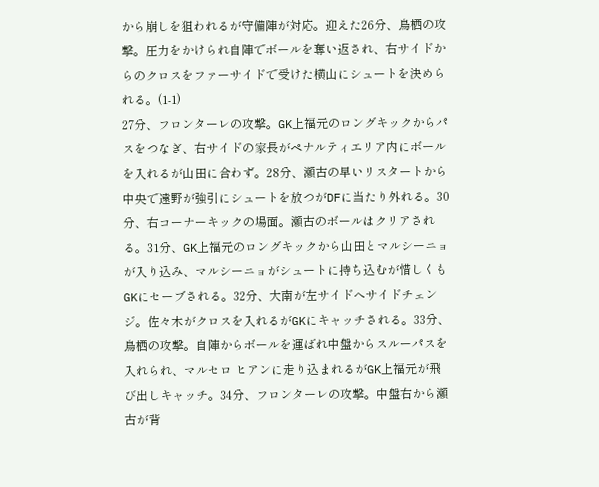から崩しを狙われるが守備陣が対応。迎えた26分、鳥栖の攻撃。圧力をかけられ自陣でボールを奪い返され、右サイドからのクロスをファーサイドで受けた横山にシュートを決められる。(1-1)
27分、フロンターレの攻撃。GK上福元のロングキックからパスをつなぎ、右サイドの家長がペナルティエリア内にボールを入れるが山田に合わず。28分、瀬古の早いリスタートから中央で遠野が強引にシュートを放つがDFに当たり外れる。30分、右コーナーキックの場面。瀬古のボールはクリアされる。31分、GK上福元のロングキックから山田とマルシーニョが入り込み、マルシーニョがシュートに持ち込むが惜しくもGKにセーブされる。32分、大南が左サイドへサイドチェンジ。佐々木がクロスを入れるがGKにキャッチされる。33分、鳥栖の攻撃。自陣からボールを運ばれ中盤からスルーパスを入れられ、マルセロ ヒアンに走り込まれるがGK上福元が飛び出しキャッチ。34分、フロンターレの攻撃。中盤右から瀬古が背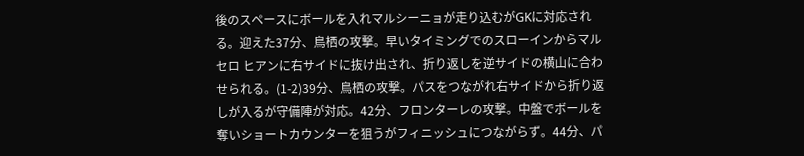後のスペースにボールを入れマルシーニョが走り込むがGKに対応される。迎えた37分、鳥栖の攻撃。早いタイミングでのスローインからマルセロ ヒアンに右サイドに抜け出され、折り返しを逆サイドの横山に合わせられる。(1-2)39分、鳥栖の攻撃。パスをつながれ右サイドから折り返しが入るが守備陣が対応。42分、フロンターレの攻撃。中盤でボールを奪いショートカウンターを狙うがフィニッシュにつながらず。44分、パ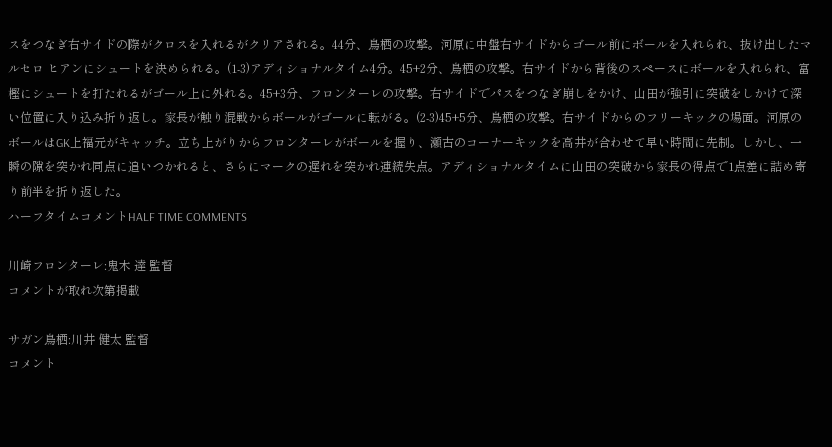スをつなぎ右サイドの際がクロスを入れるがクリアされる。44分、鳥栖の攻撃。河原に中盤右サイドからゴール前にボールを入れられ、抜け出したマルセロ ヒアンにシュートを決められる。(1-3)アディショナルタイム4分。45+2分、鳥栖の攻撃。右サイドから背後のスペースにボールを入れられ、富樫にシュートを打たれるがゴール上に外れる。45+3分、フロンターレの攻撃。右サイドでパスをつなぎ崩しをかけ、山田が強引に突破をしかけて深い位置に入り込み折り返し。家長が触り混戦からボールがゴールに転がる。(2-3)45+5分、鳥栖の攻撃。右サイドからのフリーキックの場面。河原のボールはGK上福元がキャッチ。立ち上がりからフロンターレがボールを握り、瀬古のコーナーキックを高井が合わせて早い時間に先制。しかし、一瞬の隙を突かれ同点に追いつかれると、さらにマークの遅れを突かれ連続失点。アディショナルタイムに山田の突破から家長の得点で1点差に詰め寄り前半を折り返した。
ハーフタイムコメントHALF TIME COMMENTS

川崎フロンターレ:鬼木 達 監督
コメントが取れ次第掲載

サガン鳥栖:川井 健太 監督
コメント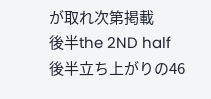が取れ次第掲載
後半the 2ND half
後半立ち上がりの46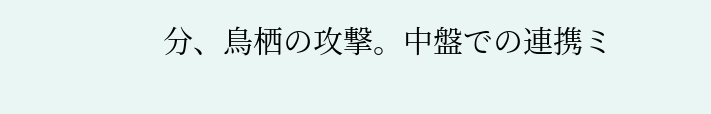分、鳥栖の攻撃。中盤での連携ミ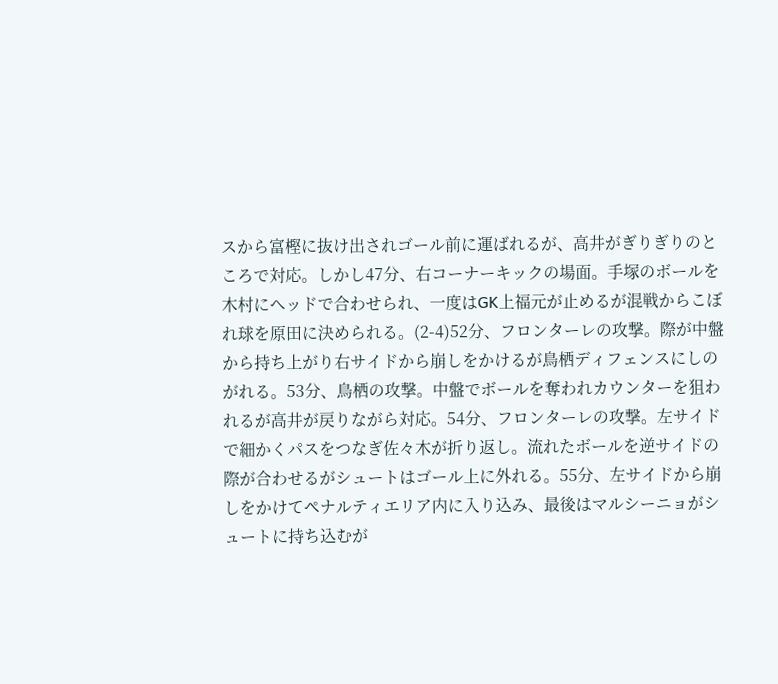スから富樫に抜け出されゴール前に運ばれるが、高井がぎりぎりのところで対応。しかし47分、右コーナーキックの場面。手塚のボールを木村にヘッドで合わせられ、一度はGK上福元が止めるが混戦からこぼれ球を原田に決められる。(2-4)52分、フロンターレの攻撃。際が中盤から持ち上がり右サイドから崩しをかけるが鳥栖ディフェンスにしのがれる。53分、鳥栖の攻撃。中盤でボールを奪われカウンターを狙われるが高井が戻りながら対応。54分、フロンターレの攻撃。左サイドで細かくパスをつなぎ佐々木が折り返し。流れたボールを逆サイドの際が合わせるがシュートはゴール上に外れる。55分、左サイドから崩しをかけてペナルティエリア内に入り込み、最後はマルシーニョがシュートに持ち込むが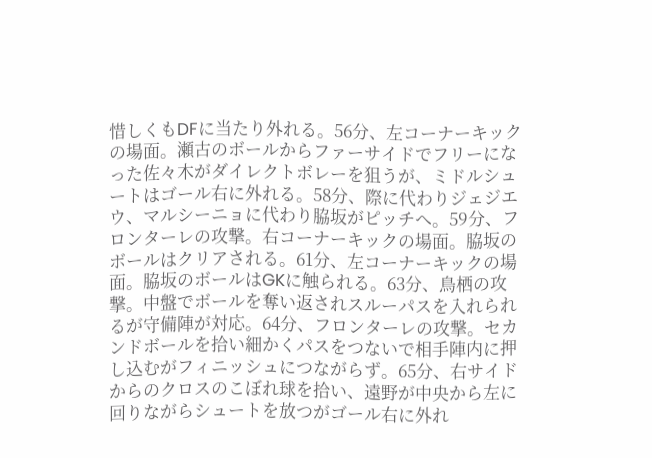惜しくもDFに当たり外れる。56分、左コーナーキックの場面。瀬古のボールからファーサイドでフリーになった佐々木がダイレクトボレーを狙うが、ミドルシュートはゴール右に外れる。58分、際に代わりジェジエウ、マルシーニョに代わり脇坂がピッチへ。59分、フロンターレの攻撃。右コーナーキックの場面。脇坂のボールはクリアされる。61分、左コーナーキックの場面。脇坂のボールはGKに触られる。63分、鳥栖の攻撃。中盤でボールを奪い返されスルーパスを入れられるが守備陣が対応。64分、フロンターレの攻撃。セカンドボールを拾い細かくパスをつないで相手陣内に押し込むがフィニッシュにつながらず。65分、右サイドからのクロスのこぼれ球を拾い、遠野が中央から左に回りながらシュートを放つがゴール右に外れ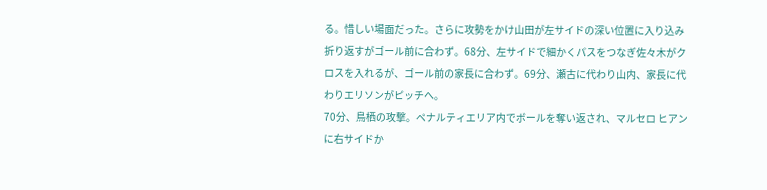る。惜しい場面だった。さらに攻勢をかけ山田が左サイドの深い位置に入り込み折り返すがゴール前に合わず。68分、左サイドで細かくパスをつなぎ佐々木がクロスを入れるが、ゴール前の家長に合わず。69分、瀬古に代わり山内、家長に代わりエリソンがピッチへ。
70分、鳥栖の攻撃。ペナルティエリア内でボールを奪い返され、マルセロ ヒアンに右サイドか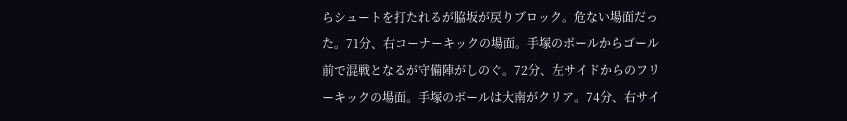らシュートを打たれるが脇坂が戻りブロック。危ない場面だった。71分、右コーナーキックの場面。手塚のボールからゴール前で混戦となるが守備陣がしのぐ。72分、左サイドからのフリーキックの場面。手塚のボールは大南がクリア。74分、右サイ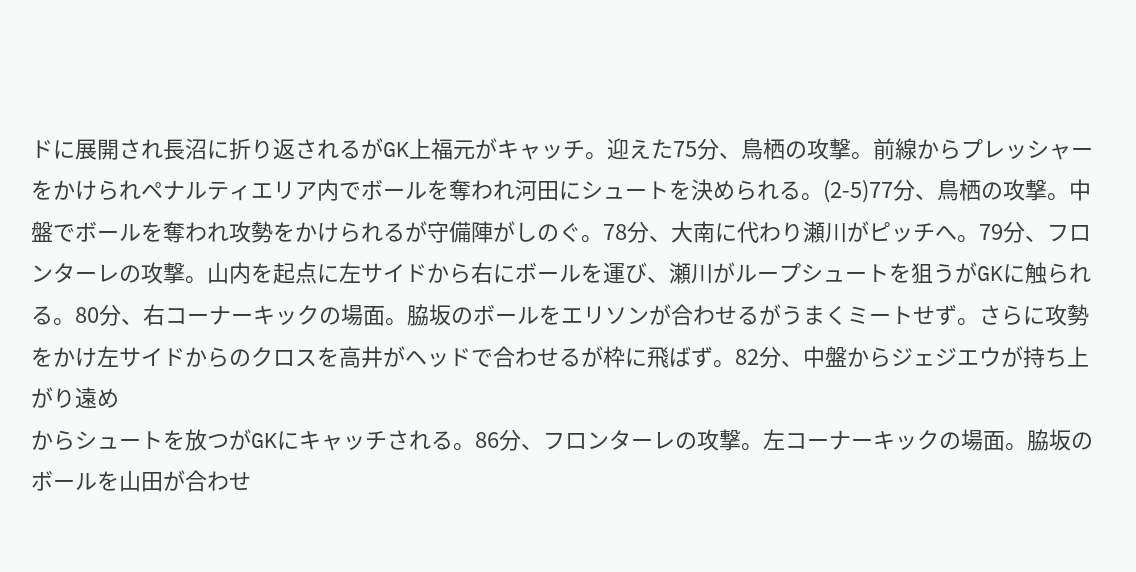ドに展開され長沼に折り返されるがGK上福元がキャッチ。迎えた75分、鳥栖の攻撃。前線からプレッシャーをかけられペナルティエリア内でボールを奪われ河田にシュートを決められる。(2-5)77分、鳥栖の攻撃。中盤でボールを奪われ攻勢をかけられるが守備陣がしのぐ。78分、大南に代わり瀬川がピッチへ。79分、フロンターレの攻撃。山内を起点に左サイドから右にボールを運び、瀬川がループシュートを狙うがGKに触られる。80分、右コーナーキックの場面。脇坂のボールをエリソンが合わせるがうまくミートせず。さらに攻勢をかけ左サイドからのクロスを高井がヘッドで合わせるが枠に飛ばず。82分、中盤からジェジエウが持ち上がり遠め
からシュートを放つがGKにキャッチされる。86分、フロンターレの攻撃。左コーナーキックの場面。脇坂のボールを山田が合わせ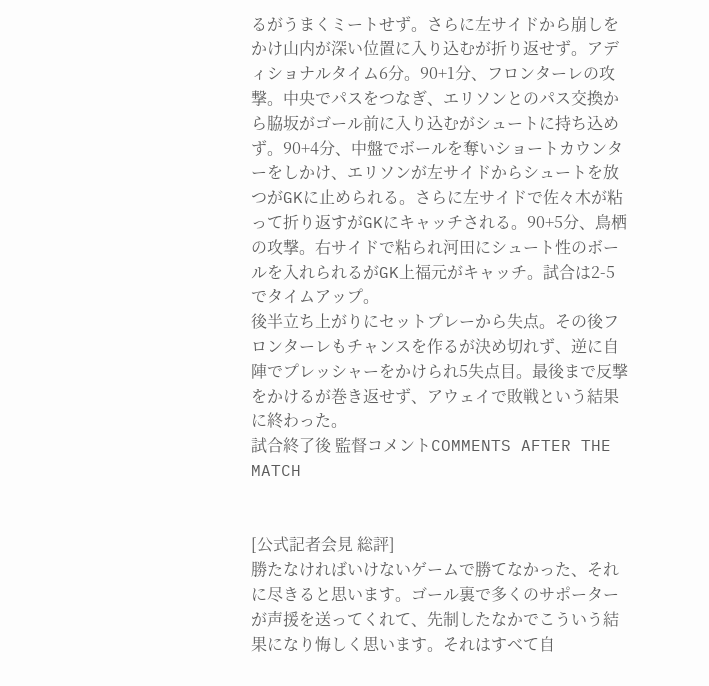るがうまくミートせず。さらに左サイドから崩しをかけ山内が深い位置に入り込むが折り返せず。アディショナルタイム6分。90+1分、フロンターレの攻撃。中央でパスをつなぎ、エリソンとのパス交換から脇坂がゴール前に入り込むがシュートに持ち込めず。90+4分、中盤でボールを奪いショートカウンターをしかけ、エリソンが左サイドからシュートを放つがGKに止められる。さらに左サイドで佐々木が粘って折り返すがGKにキャッチされる。90+5分、鳥栖の攻撃。右サイドで粘られ河田にシュート性のボールを入れられるがGK上福元がキャッチ。試合は2-5でタイムアップ。
後半立ち上がりにセットプレーから失点。その後フロンターレもチャンスを作るが決め切れず、逆に自陣でプレッシャーをかけられ5失点目。最後まで反撃をかけるが巻き返せず、アウェイで敗戦という結果に終わった。
試合終了後 監督コメントCOMMENTS AFTER THE MATCH


[公式記者会見 総評]
勝たなければいけないゲームで勝てなかった、それに尽きると思います。ゴール裏で多くのサポーターが声援を送ってくれて、先制したなかでこういう結果になり悔しく思います。それはすべて自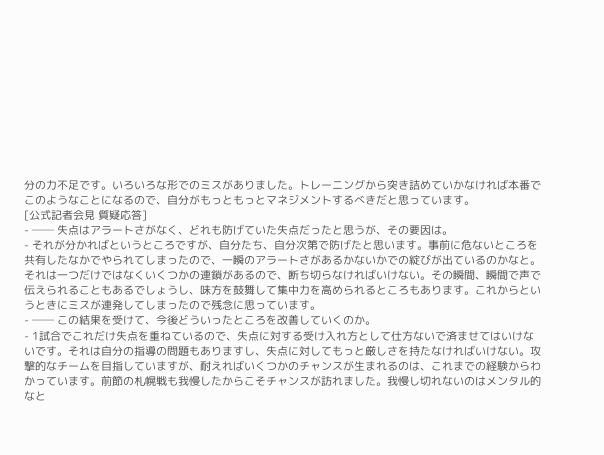分の力不足です。いろいろな形でのミスがありました。トレーニングから突き詰めていかなければ本番でこのようなことになるので、自分がもっともっとマネジメントするべきだと思っています。
[公式記者会見 質疑応答]
- ── 失点はアラートさがなく、どれも防げていた失点だったと思うが、その要因は。
- それが分かればというところですが、自分たち、自分次第で防げたと思います。事前に危ないところを共有したなかでやられてしまったので、一瞬のアラートさがあるかないかでの綻びが出ているのかなと。それは一つだけではなくいくつかの連鎖があるので、断ち切らなければいけない。その瞬間、瞬間で声で伝えられることもあるでしょうし、味方を鼓舞して集中力を高められるところもあります。これからというときにミスが連発してしまったので残念に思っています。
- ── この結果を受けて、今後どういったところを改善していくのか。
- 1試合でこれだけ失点を重ねているので、失点に対する受け入れ方として仕方ないで済ませてはいけないです。それは自分の指導の問題もありますし、失点に対してもっと厳しさを持たなければいけない。攻撃的なチームを目指していますが、耐えればいくつかのチャンスが生まれるのは、これまでの経験からわかっています。前節の札幌戦も我慢したからこそチャンスが訪れました。我慢し切れないのはメンタル的なと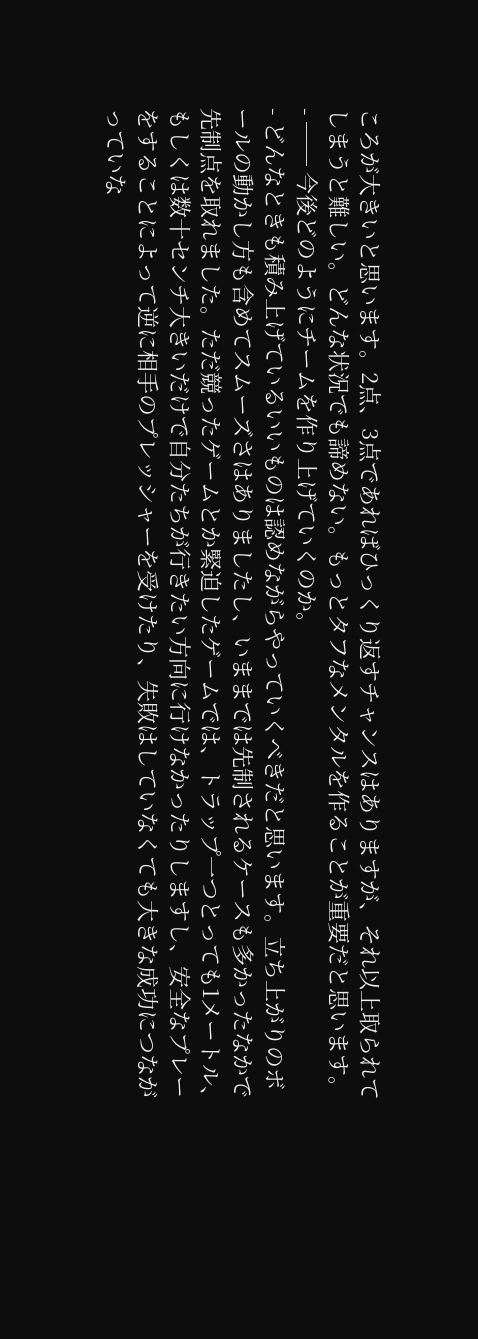ころが大きいと思います。2点、3点であればひっくり返すチャンスはありますが、それ以上取られてしまうと難しい。どんな状況でも諦めない。もっとタフなメンタルを作ることが重要だと思います。
- ── 今後どのようにチームを作り上げていくのか。
- どんなときも積み上げているいいものは認めながらやっていくべきだと思います。立ち上がりのボールの動かし方も含めてスムーズさはありましたし、いままでは先制されるケースも多かったなかで先制点を取れました。ただ競ったゲームとか緊迫したゲームでは、トラップ一つとっても1メートル、もしくは数十センチ大きいだけで自分たちが行きたい方向に行けなかったりしますし、安全なプレーをすることによって逆に相手のプレッシャーを受けたり、失敗はしていなくても大きな成功につながっていな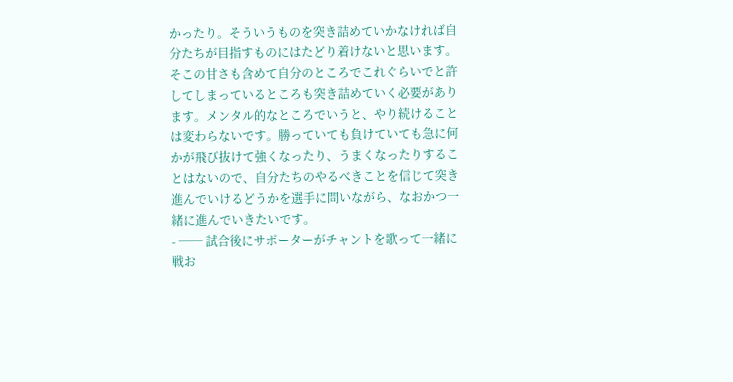かったり。そういうものを突き詰めていかなければ自分たちが目指すものにはたどり着けないと思います。そこの甘さも含めて自分のところでこれぐらいでと許してしまっているところも突き詰めていく必要があります。メンタル的なところでいうと、やり続けることは変わらないです。勝っていても負けていても急に何かが飛び抜けて強くなったり、うまくなったりすることはないので、自分たちのやるべきことを信じて突き進んでいけるどうかを選手に問いながら、なおかつ一緒に進んでいきたいです。
- ── 試合後にサポーターがチャントを歌って一緒に戦お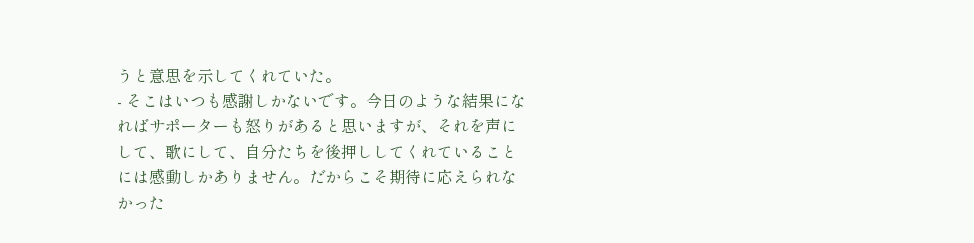うと意思を示してくれていた。
- そこはいつも感謝しかないです。今日のような結果になればサポーターも怒りがあると思いますが、それを声にして、歌にして、自分たちを後押ししてくれていることには感動しかありません。だからこそ期待に応えられなかった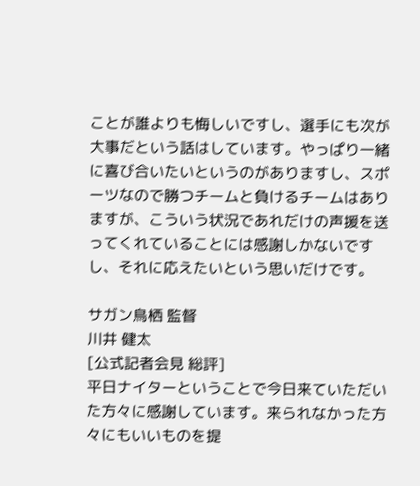ことが誰よりも悔しいですし、選手にも次が大事だという話はしています。やっぱり一緒に喜び合いたいというのがありますし、スポーツなので勝つチームと負けるチームはありますが、こういう状況であれだけの声援を送ってくれていることには感謝しかないですし、それに応えたいという思いだけです。

サガン鳥栖 監督
川井 健太
[公式記者会見 総評]
平日ナイターということで今日来ていただいた方々に感謝しています。来られなかった方々にもいいものを提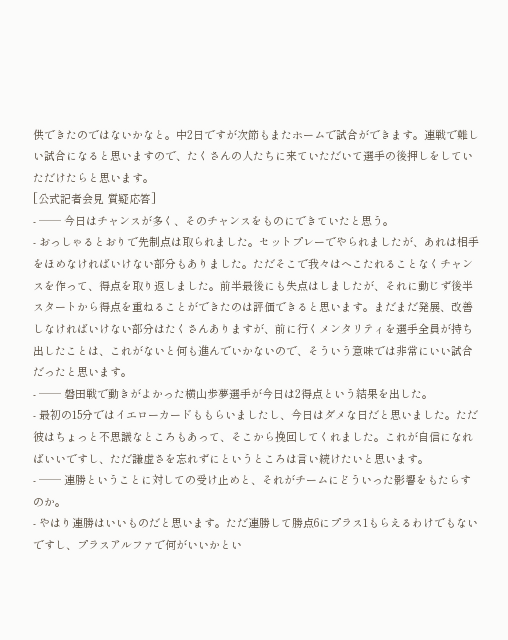供できたのではないかなと。中2日ですが次節もまたホームで試合ができます。連戦で難しい試合になると思いますので、たくさんの人たちに来ていただいて選手の後押しをしていただけたらと思います。
[公式記者会見 質疑応答]
- ── 今日はチャンスが多く、そのチャンスをものにできていたと思う。
- おっしゃるとおりで先制点は取られました。セットプレーでやられましたが、あれは相手をほめなければいけない部分もありました。ただそこで我々はへこたれることなくチャンスを作って、得点を取り返しました。前半最後にも失点はしましたが、それに動じず後半スタートから得点を重ねることができたのは評価できると思います。まだまだ発展、改善しなければいけない部分はたくさんありますが、前に行くメンタリティを選手全員が持ち出したことは、これがないと何も進んでいかないので、そういう意味では非常にいい試合だったと思います。
- ── 磐田戦で動きがよかった横山歩夢選手が今日は2得点という結果を出した。
- 最初の15分ではイエローカードももらいましたし、今日はダメな日だと思いました。ただ彼はちょっと不思議なところもあって、そこから挽回してくれました。これが自信になればいいですし、ただ謙虚さを忘れずにというところは言い続けたいと思います。
- ── 連勝ということに対しての受け止めと、それがチームにどういった影響をもたらすのか。
- やはり連勝はいいものだと思います。ただ連勝して勝点6にプラス1もらえるわけでもないですし、プラスアルファで何がいいかとい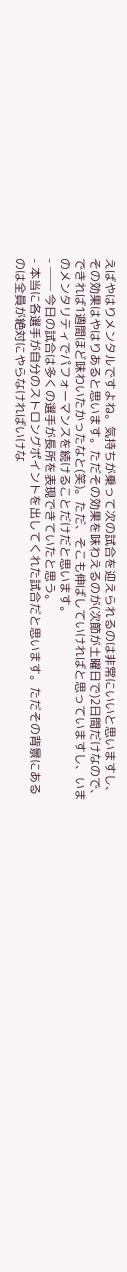えばやはりメンタルですよね。気持ちが乗って次の試合を迎えられるのは非常にいいと思いますし、その効果はやはりあると思います。ただその効果を味わえるのが(次節が土曜日で)2日間だけなので、できれば1週間ほど味わいたかったなと(笑)。ただ、そこも伸ばしていければと思っていますし、いまのメンタリティでパフォーマンスを続けることだけだと思います。
- ── 今日の試合は多くの選手が長所を表現できていたと思う。
- 本当に各選手が自分のストロングポイントを出してくれた試合だと思います。ただその背景にあるのは全員が絶対にやらなければいけな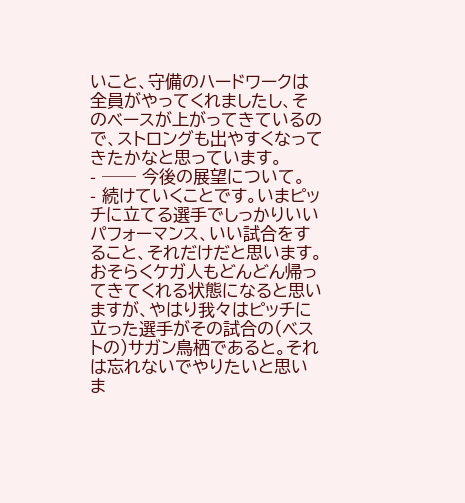いこと、守備のハードワークは全員がやってくれましたし、そのベースが上がってきているので、ストロングも出やすくなってきたかなと思っています。
- ── 今後の展望について。
- 続けていくことです。いまピッチに立てる選手でしっかりいいパフォーマンス、いい試合をすること、それだけだと思います。おそらくケガ人もどんどん帰ってきてくれる状態になると思いますが、やはり我々はピッチに立った選手がその試合の(ベストの)サガン鳥栖であると。それは忘れないでやりたいと思いま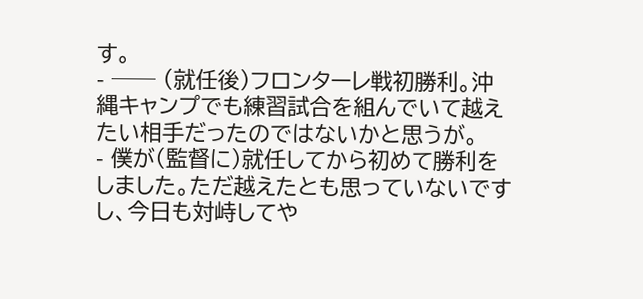す。
- ── (就任後)フロンターレ戦初勝利。沖縄キャンプでも練習試合を組んでいて越えたい相手だったのではないかと思うが。
- 僕が(監督に)就任してから初めて勝利をしました。ただ越えたとも思っていないですし、今日も対峙してや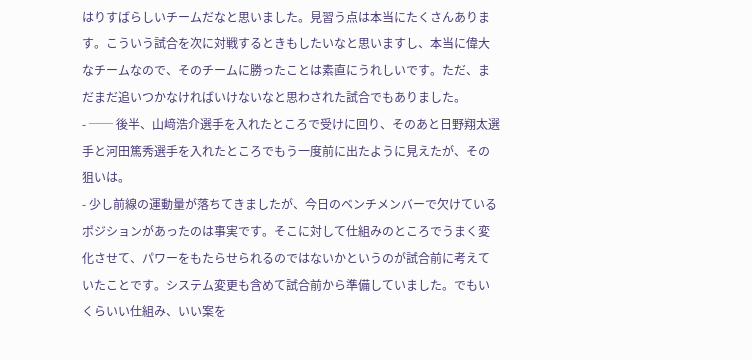はりすばらしいチームだなと思いました。見習う点は本当にたくさんあります。こういう試合を次に対戦するときもしたいなと思いますし、本当に偉大なチームなので、そのチームに勝ったことは素直にうれしいです。ただ、まだまだ追いつかなければいけないなと思わされた試合でもありました。
- ── 後半、山﨑浩介選手を入れたところで受けに回り、そのあと日野翔太選手と河田篤秀選手を入れたところでもう一度前に出たように見えたが、その狙いは。
- 少し前線の運動量が落ちてきましたが、今日のベンチメンバーで欠けているポジションがあったのは事実です。そこに対して仕組みのところでうまく変化させて、パワーをもたらせられるのではないかというのが試合前に考えていたことです。システム変更も含めて試合前から準備していました。でもいくらいい仕組み、いい案を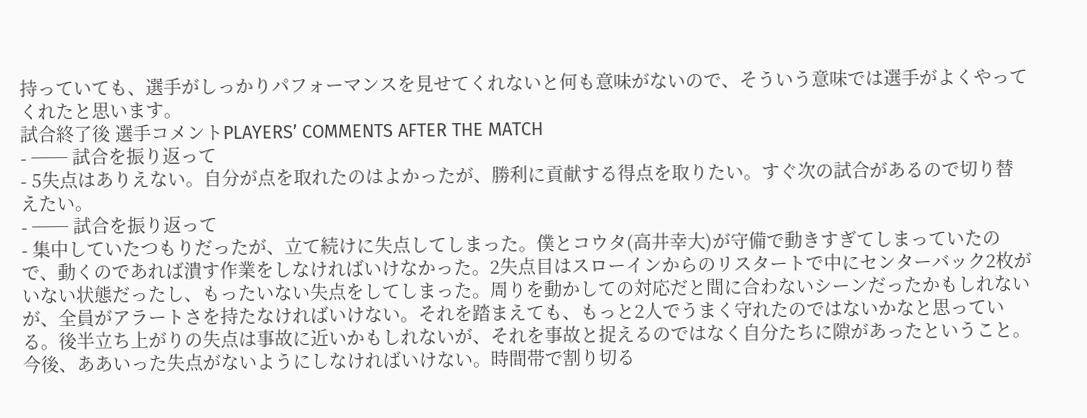持っていても、選手がしっかりパフォーマンスを見せてくれないと何も意味がないので、そういう意味では選手がよくやってくれたと思います。
試合終了後 選手コメントPLAYERS’ COMMENTS AFTER THE MATCH
- ── 試合を振り返って
- 5失点はありえない。自分が点を取れたのはよかったが、勝利に貢献する得点を取りたい。すぐ次の試合があるので切り替えたい。
- ── 試合を振り返って
- 集中していたつもりだったが、立て続けに失点してしまった。僕とコウタ(高井幸大)が守備で動きすぎてしまっていたので、動くのであれば潰す作業をしなければいけなかった。2失点目はスローインからのリスタートで中にセンターバック2枚がいない状態だったし、もったいない失点をしてしまった。周りを動かしての対応だと間に合わないシーンだったかもしれないが、全員がアラートさを持たなければいけない。それを踏まえても、もっと2人でうまく守れたのではないかなと思っている。後半立ち上がりの失点は事故に近いかもしれないが、それを事故と捉えるのではなく自分たちに隙があったということ。今後、ああいった失点がないようにしなければいけない。時間帯で割り切る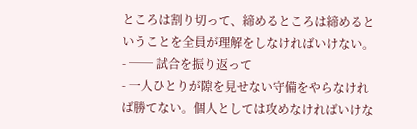ところは割り切って、締めるところは締めるということを全員が理解をしなければいけない。
- ── 試合を振り返って
- 一人ひとりが隙を見せない守備をやらなければ勝てない。個人としては攻めなければいけな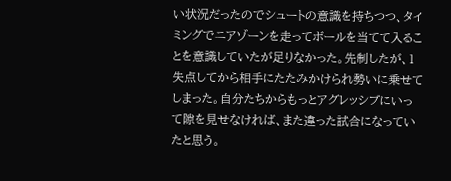い状況だったのでシュートの意識を持ちつつ、タイミングでニアゾーンを走ってボールを当てて入ることを意識していたが足りなかった。先制したが、1失点してから相手にたたみかけられ勢いに乗せてしまった。自分たちからもっとアグレッシブにいって隙を見せなければ、また違った試合になっていたと思う。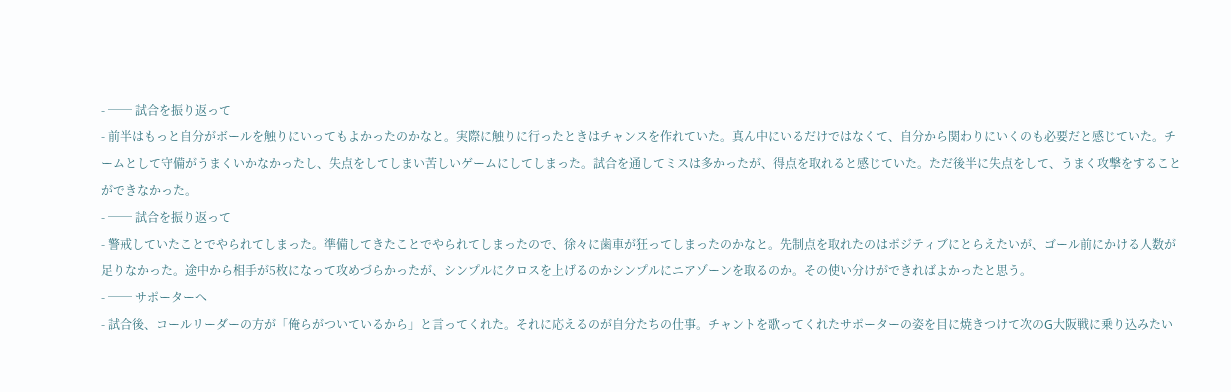- ── 試合を振り返って
- 前半はもっと自分がボールを触りにいってもよかったのかなと。実際に触りに行ったときはチャンスを作れていた。真ん中にいるだけではなくて、自分から関わりにいくのも必要だと感じていた。チームとして守備がうまくいかなかったし、失点をしてしまい苦しいゲームにしてしまった。試合を通してミスは多かったが、得点を取れると感じていた。ただ後半に失点をして、うまく攻撃をすることができなかった。
- ── 試合を振り返って
- 警戒していたことでやられてしまった。準備してきたことでやられてしまったので、徐々に歯車が狂ってしまったのかなと。先制点を取れたのはポジティブにとらえたいが、ゴール前にかける人数が足りなかった。途中から相手が5枚になって攻めづらかったが、シンプルにクロスを上げるのかシンプルにニアゾーンを取るのか。その使い分けができればよかったと思う。
- ── サポーターへ
- 試合後、コールリーダーの方が「俺らがついているから」と言ってくれた。それに応えるのが自分たちの仕事。チャントを歌ってくれたサポーターの姿を目に焼きつけて次のG大阪戦に乗り込みたい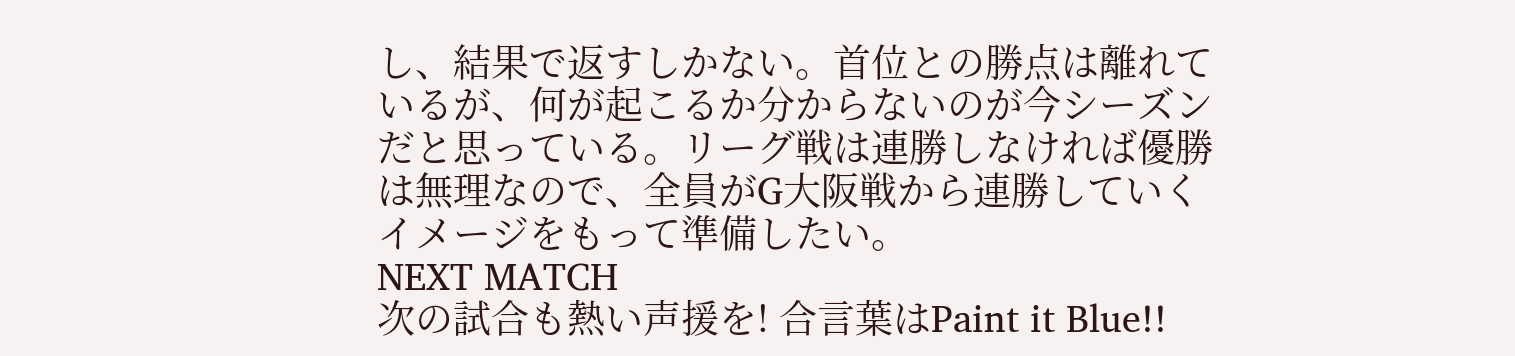し、結果で返すしかない。首位との勝点は離れているが、何が起こるか分からないのが今シーズンだと思っている。リーグ戦は連勝しなければ優勝は無理なので、全員がG大阪戦から連勝していくイメージをもって準備したい。
NEXT MATCH
次の試合も熱い声援を! 合言葉はPaint it Blue!!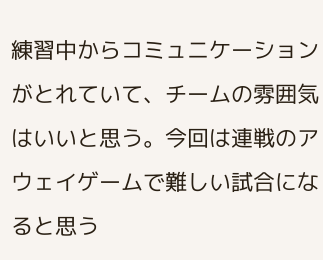練習中からコミュニケーションがとれていて、チームの雰囲気はいいと思う。今回は連戦のアウェイゲームで難しい試合になると思う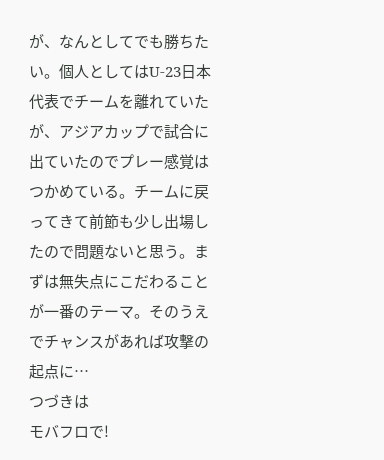が、なんとしてでも勝ちたい。個人としてはU-23日本代表でチームを離れていたが、アジアカップで試合に出ていたのでプレー感覚はつかめている。チームに戻ってきて前節も少し出場したので問題ないと思う。まずは無失点にこだわることが一番のテーマ。そのうえでチャンスがあれば攻撃の起点に…
つづきは
モバフロで!